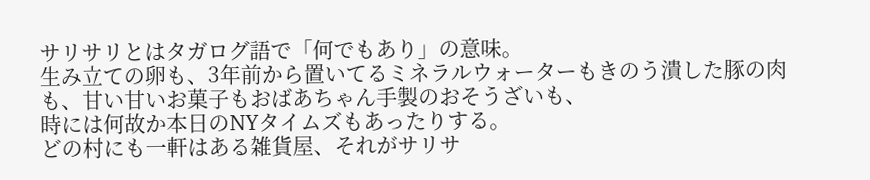サリサリとはタガログ語で「何でもあり」の意味。
生み立ての卵も、3年前から置いてるミネラルウォーターもきのう潰した豚の肉も、甘い甘いお菓子もおばあちゃん手製のおそうざいも、
時には何故か本日のNYタイムズもあったりする。
どの村にも一軒はある雑貨屋、それがサリサ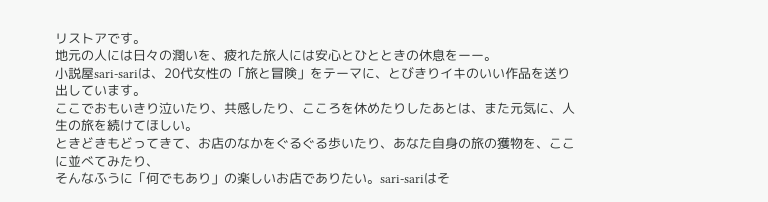リストアです。
地元の人には日々の潤いを、疲れた旅人には安心とひとときの休息をーー。
小説屋sari-sariは、20代女性の「旅と冒険」をテーマに、とびきりイキのいい作品を送り出しています。
ここでおもいきり泣いたり、共感したり、こころを休めたりしたあとは、また元気に、人生の旅を続けてほしい。
ときどきもどってきて、お店のなかをぐるぐる歩いたり、あなた自身の旅の獲物を、ここに並べてみたり、
そんなふうに「何でもあり」の楽しいお店でありたい。sari-sariはそ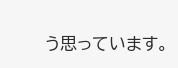う思っています。